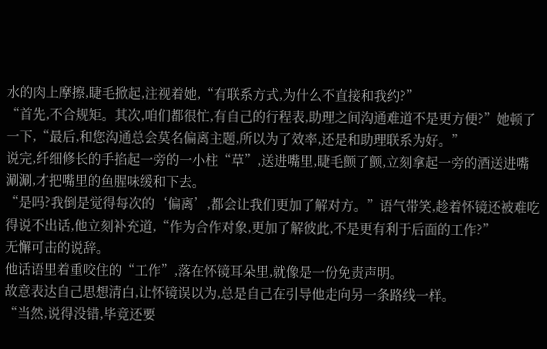水的肉上摩擦,睫毛掀起,注视着她,“有联系方式,为什么不直接和我约?”
“首先,不合规矩。其次,咱们都很忙,有自己的行程表,助理之间沟通难道不是更方便?”她顿了一下,“最后,和您沟通总会莫名偏离主题,所以为了效率,还是和助理联系为好。”
说完,纤细修长的手掐起一旁的一小柱“草”,送进嘴里,睫毛颤了颤,立刻拿起一旁的酒送进嘴涮涮,才把嘴里的鱼腥味缓和下去。
“是吗?我倒是觉得每次的‘偏离’,都会让我们更加了解对方。”语气带笑,趁着怀镜还被难吃得说不出话,他立刻补充道,“作为合作对象,更加了解彼此,不是更有利于后面的工作?”
无懈可击的说辞。
他话语里着重咬住的“工作”,落在怀镜耳朵里,就像是一份免责声明。
故意表达自己思想清白,让怀镜误以为,总是自己在引导他走向另一条路线一样。
“当然,说得没错,毕竟还要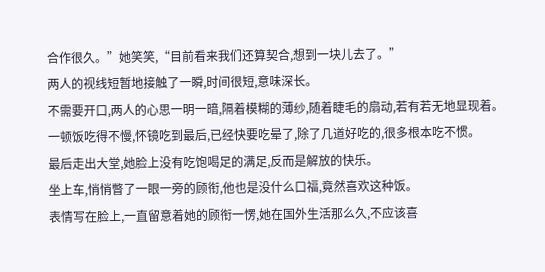合作很久。”她笑笑,“目前看来我们还算契合,想到一块儿去了。”
两人的视线短暂地接触了一瞬,时间很短,意味深长。
不需要开口,两人的心思一明一暗,隔着模糊的薄纱,随着睫毛的扇动,若有若无地显现着。
一顿饭吃得不慢,怀镜吃到最后,已经快要吃晕了,除了几道好吃的,很多根本吃不惯。
最后走出大堂,她脸上没有吃饱喝足的满足,反而是解放的快乐。
坐上车,悄悄瞥了一眼一旁的顾衔,他也是没什么口福,竟然喜欢这种饭。
表情写在脸上,一直留意着她的顾衔一愣,她在国外生活那么久,不应该喜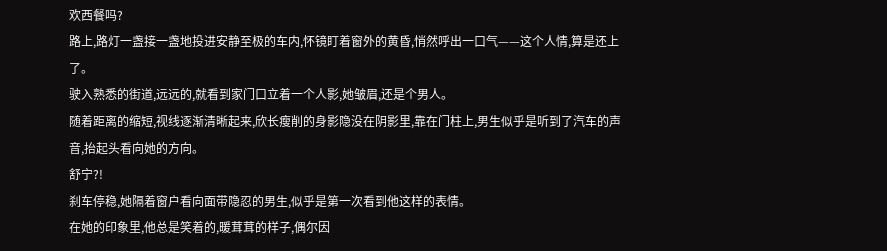欢西餐吗?
路上,路灯一盏接一盏地投进安静至极的车内,怀镜盯着窗外的黄昏,悄然呼出一口气——这个人情,算是还上了。
驶入熟悉的街道,远远的,就看到家门口立着一个人影,她皱眉,还是个男人。
随着距离的缩短,视线逐渐清晰起来,欣长瘦削的身影隐没在阴影里,靠在门柱上,男生似乎是听到了汽车的声音,抬起头看向她的方向。
舒宁?!
刹车停稳,她隔着窗户看向面带隐忍的男生,似乎是第一次看到他这样的表情。
在她的印象里,他总是笑着的,暖茸茸的样子,偶尔因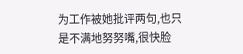为工作被她批评两句,也只是不满地努努嘴,很快脸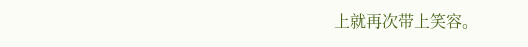上就再次带上笑容。